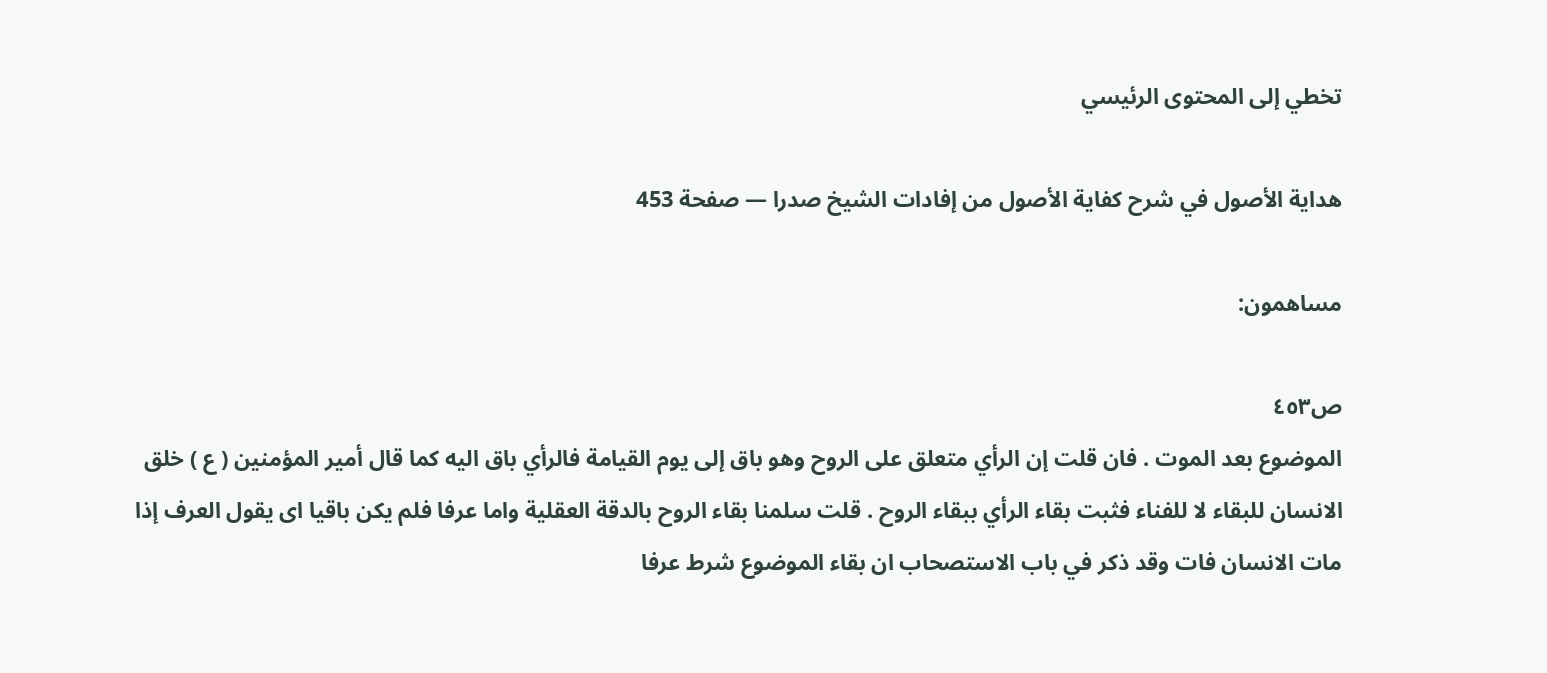تخطي إلى المحتوى الرئيسي

هداية الأصول في شرح كفاية الأصول من إفادات الشيخ صدرا — صفحة 453

مساهمون:

ص٤٥٣
الموضوع بعد الموت . فان قلت إن الرأي متعلق على الروح وهو باق إلى يوم القيامة فالرأي باق اليه كما قال أمير المؤمنين ( ع ) خلق الانسان للبقاء لا للفناء فثبت بقاء الرأي ببقاء الروح . قلت سلمنا بقاء الروح بالدقة العقلية واما عرفا فلم يكن باقيا اى يقول العرف إذا مات الانسان فات وقد ذكر في باب الاستصحاب ان بقاء الموضوع شرط عرفا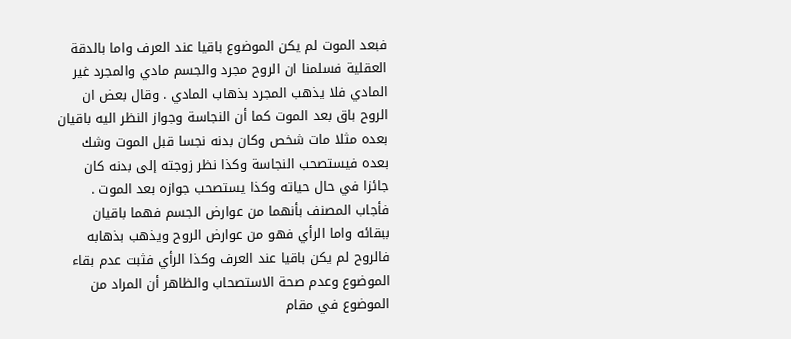فبعد الموت لم يكن الموضوع باقيا عند العرف واما بالدقة العقلية فسلمنا ان الروح مجرد والجسم مادي والمجرد غير المادي فلا يذهب المجرد بذهاب المادي . وقال بعض ان الروح باق بعد الموت كما أن النجاسة وجواز النظر اليه باقيان بعده مثلا مات شخص وكان بدنه نجسا قبل الموت وشك بعده فيستصحب النجاسة وكذا نظر زوجته إلى بدنه كان جائزا في حال حياته وكذا يستصحب جوازه بعد الموت . فأجاب المصنف بأنهما من عوارض الجسم فهما باقيان ببقائه واما الرأي فهو من عوارض الروح ويذهب بذهابه فالروح لم يكن باقيا عند العرف وكذا الرأي فثبت عدم بقاء الموضوع وعدم صحة الاستصحاب والظاهر أن المراد من الموضوع في مقام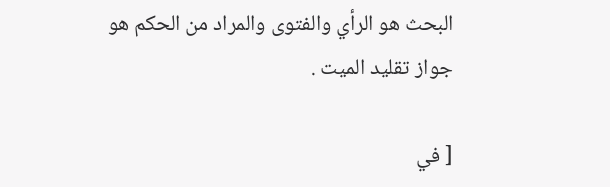البحث هو الرأي والفتوى والمراد من الحكم هو جواز تقليد الميت .

[ في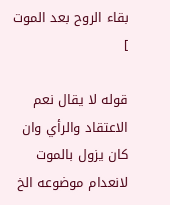بقاء الروح بعد الموت ]

قوله لا يقال نعم الاعتقاد والرأي وان كان يزول بالموت لانعدام موضوعه الخ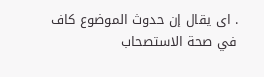. اى يقال إن حدوث الموضوع كاف في صحة الاستصحاب